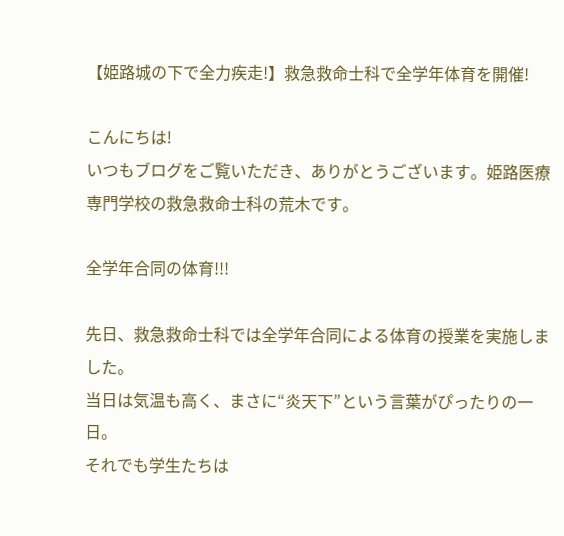【姫路城の下で全力疾走!】救急救命士科で全学年体育を開催!

こんにちは!
いつもブログをご覧いただき、ありがとうございます。姫路医療専門学校の救急救命士科の荒木です。

全学年合同の体育!!!

先日、救急救命士科では全学年合同による体育の授業を実施しました。
当日は気温も高く、まさに“炎天下”という言葉がぴったりの一日。
それでも学生たちは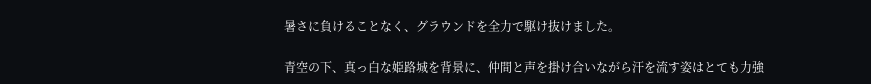暑さに負けることなく、グラウンドを全力で駆け抜けました。

青空の下、真っ白な姫路城を背景に、仲間と声を掛け合いながら汗を流す姿はとても力強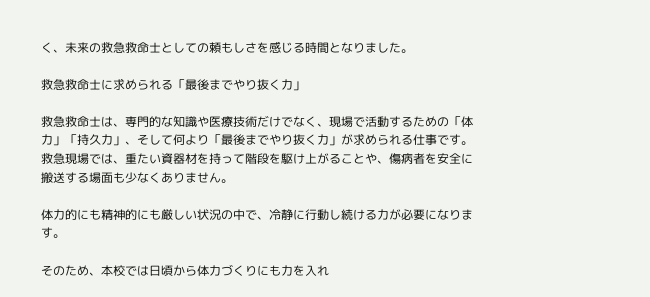く、未来の救急救命士としての頼もしさを感じる時間となりました。

救急救命士に求められる「最後までやり抜く力」

救急救命士は、専門的な知識や医療技術だけでなく、現場で活動するための「体力」「持久力」、そして何より「最後までやり抜く力」が求められる仕事です。
救急現場では、重たい資器材を持って階段を駆け上がることや、傷病者を安全に搬送する場面も少なくありません。

体力的にも精神的にも厳しい状況の中で、冷静に行動し続ける力が必要になります。

そのため、本校では日頃から体力づくりにも力を入れ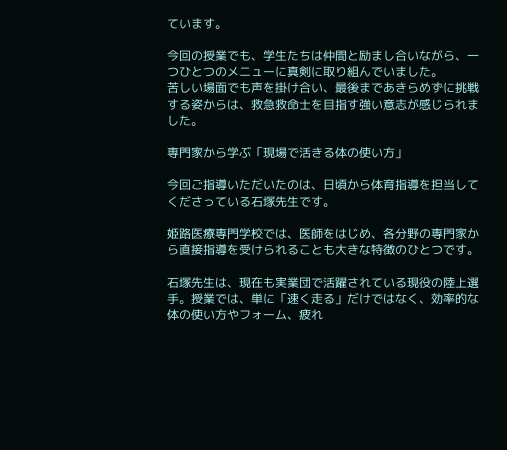ています。

今回の授業でも、学生たちは仲間と励まし合いながら、一つひとつのメニューに真剣に取り組んでいました。
苦しい場面でも声を掛け合い、最後まであきらめずに挑戦する姿からは、救急救命士を目指す強い意志が感じられました。

専門家から学ぶ「現場で活きる体の使い方」

今回ご指導いただいたのは、日頃から体育指導を担当してくださっている石塚先生です。

姫路医療専門学校では、医師をはじめ、各分野の専門家から直接指導を受けられることも大きな特徴のひとつです。

石塚先生は、現在も実業団で活躍されている現役の陸上選手。授業では、単に「速く走る」だけではなく、効率的な体の使い方やフォーム、疲れ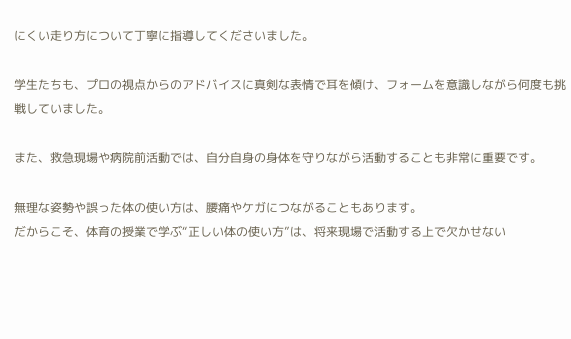にくい走り方について丁寧に指導してくださいました。

学生たちも、プロの視点からのアドバイスに真剣な表情で耳を傾け、フォームを意識しながら何度も挑戦していました。

また、救急現場や病院前活動では、自分自身の身体を守りながら活動することも非常に重要です。

無理な姿勢や誤った体の使い方は、腰痛やケガにつながることもあります。
だからこそ、体育の授業で学ぶ“正しい体の使い方”は、将来現場で活動する上で欠かせない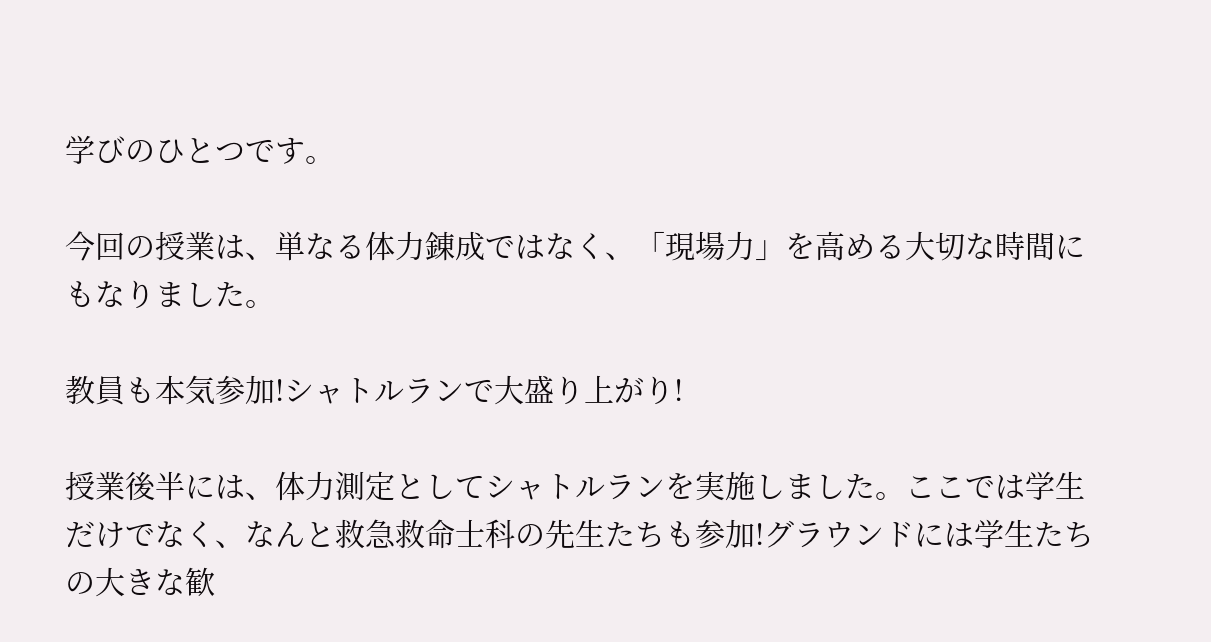学びのひとつです。

今回の授業は、単なる体力錬成ではなく、「現場力」を高める大切な時間にもなりました。

教員も本気参加!シャトルランで大盛り上がり!

授業後半には、体力測定としてシャトルランを実施しました。ここでは学生だけでなく、なんと救急救命士科の先生たちも参加!グラウンドには学生たちの大きな歓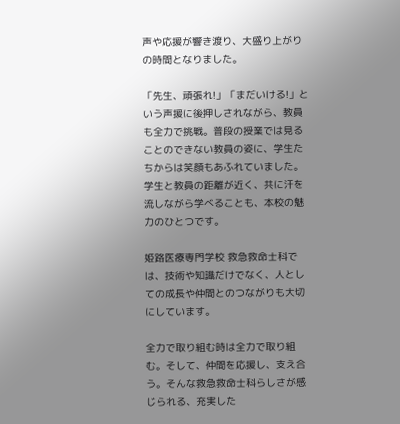声や応援が響き渡り、大盛り上がりの時間となりました。

「先生、頑張れ!」「まだいける!」という声援に後押しされながら、教員も全力で挑戦。普段の授業では見ることのできない教員の姿に、学生たちからは笑顔もあふれていました。学生と教員の距離が近く、共に汗を流しながら学べることも、本校の魅力のひとつです。

姫路医療専門学校 救急救命士科では、技術や知識だけでなく、人としての成長や仲間とのつながりも大切にしています。

全力で取り組む時は全力で取り組む。そして、仲間を応援し、支え合う。そんな救急救命士科らしさが感じられる、充実した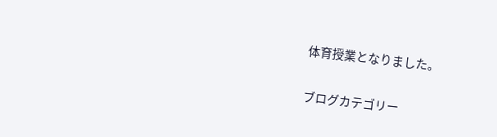体育授業となりました。

ブログカテゴリー